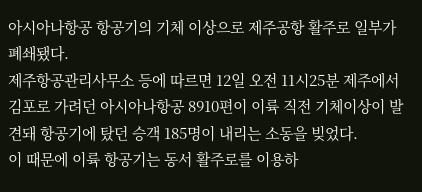아시아나항공 항공기의 기체 이상으로 제주공항 활주로 일부가 폐쇄됐다.
제주항공관리사무소 등에 따르면 12일 오전 11시25분 제주에서 김포로 가려던 아시아나항공 8910편이 이륙 직전 기체이상이 발견돼 항공기에 탔던 승객 185명이 내리는 소동을 빚었다.
이 때문에 이륙 항공기는 동서 활주로를 이용하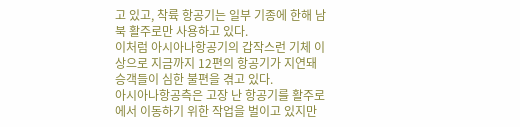고 있고, 착륙 항공기는 일부 기종에 한해 남북 활주로만 사용하고 있다.
이처럼 아시아나항공기의 갑작스런 기체 이상으로 지금까지 12편의 항공기가 지연돼 승객들이 심한 불편을 겪고 있다.
아시아나항공측은 고장 난 항공기를 활주로에서 이동하기 위한 작업을 벌이고 있지만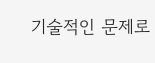기술적인 문제로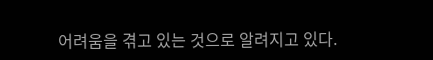어려움을 겪고 있는 것으로 알려지고 있다.